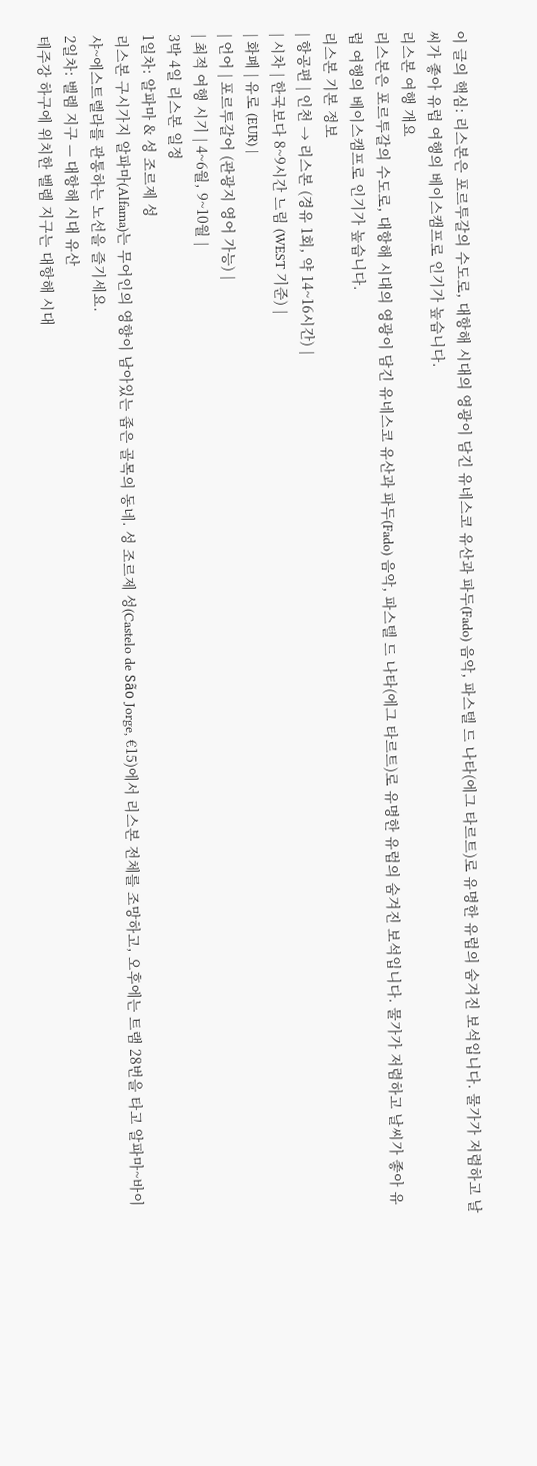이 글의 핵심: 리스본은 포르투갈의 수도로, 대항해 시대의 영광이 담긴 유네스코 유산과 파두(Fado) 음악, 파스텔 드 나타(에그 타르트)로 유명한 유럽의 숨겨진 보석입니다. 물가가 저렴하고 날씨가 좋아 유럽 여행의 베이스캠프로 인기가 높습니다.
리스본 여행 개요
리스본은 포르투갈의 수도로, 대항해 시대의 영광이 담긴 유네스코 유산과 파두(Fado) 음악, 파스텔 드 나타(에그 타르트)로 유명한 유럽의 숨겨진 보석입니다. 물가가 저렴하고 날씨가 좋아 유럽 여행의 베이스캠프로 인기가 높습니다.
리스본 기본 정보
| 항공편 | 인천 → 리스본 (경유 1회, 약 14~16시간) |
| 시차 | 한국보다 8~9시간 느림 (WEST 기준) |
| 화폐 | 유로 (EUR) |
| 언어 | 포르투갈어 (관광지 영어 가능) |
| 최적 여행 시기 | 4~6월, 9~10월 |
3박 4일 리스본 일정
1일차: 알파마 & 성 조르제 성
리스본 구시가지 알파마(Alfama)는 무어인의 영향이 남아있는 좁은 골목의 동네. 성 조르제 성(Castelo de São Jorge, €15)에서 리스본 전체를 조망하고, 오후에는 트램 28번을 타고 알파마~바이샤~에스트렐라를 관통하는 노선을 즐기세요.
2일차: 벨렘 지구 — 대항해 시대 유산
테주강 하구에 위치한 벨렘 지구는 대항해 시대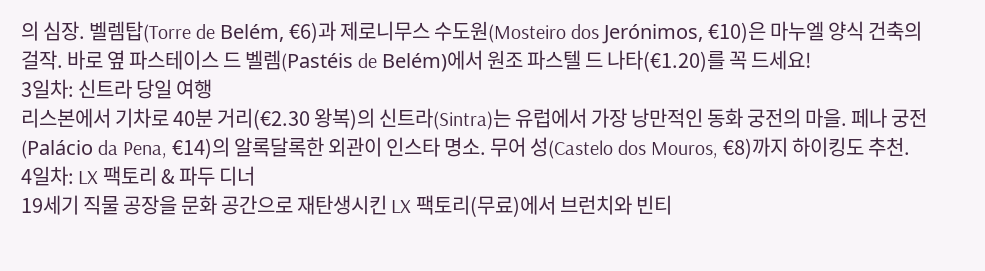의 심장. 벨렘탑(Torre de Belém, €6)과 제로니무스 수도원(Mosteiro dos Jerónimos, €10)은 마누엘 양식 건축의 걸작. 바로 옆 파스테이스 드 벨렘(Pastéis de Belém)에서 원조 파스텔 드 나타(€1.20)를 꼭 드세요!
3일차: 신트라 당일 여행
리스본에서 기차로 40분 거리(€2.30 왕복)의 신트라(Sintra)는 유럽에서 가장 낭만적인 동화 궁전의 마을. 페나 궁전(Palácio da Pena, €14)의 알록달록한 외관이 인스타 명소. 무어 성(Castelo dos Mouros, €8)까지 하이킹도 추천.
4일차: LX 팩토리 & 파두 디너
19세기 직물 공장을 문화 공간으로 재탄생시킨 LX 팩토리(무료)에서 브런치와 빈티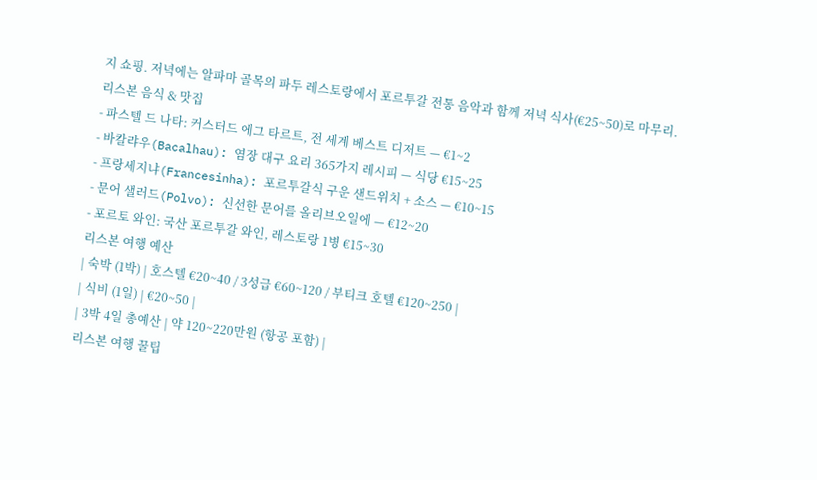지 쇼핑. 저녁에는 알파마 골목의 파두 레스토랑에서 포르투갈 전통 음악과 함께 저녁 식사(€25~50)로 마무리.
리스본 음식 & 맛집
- 파스텔 드 나타: 커스터드 에그 타르트, 전 세계 베스트 디저트 — €1~2
- 바칼랴우(Bacalhau): 염장 대구 요리 365가지 레시피 — 식당 €15~25
- 프랑세지냐(Francesinha): 포르투갈식 구운 샌드위치 + 소스 — €10~15
- 문어 샐러드(Polvo): 신선한 문어를 올리브오일에 — €12~20
- 포르토 와인: 국산 포르투갈 와인, 레스토랑 1병 €15~30
리스본 여행 예산
| 숙박 (1박) | 호스텔 €20~40 / 3성급 €60~120 / 부티크 호텔 €120~250 |
| 식비 (1일) | €20~50 |
| 3박 4일 총예산 | 약 120~220만원 (항공 포함) |
리스본 여행 꿀팁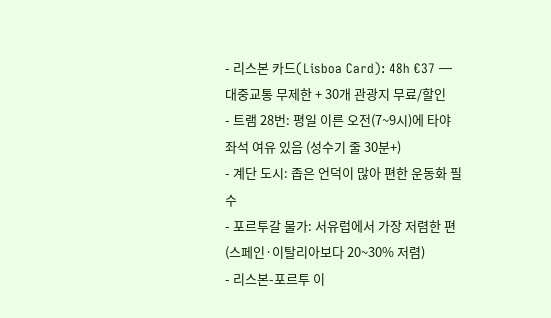- 리스본 카드(Lisboa Card): 48h €37 — 대중교통 무제한 + 30개 관광지 무료/할인
- 트램 28번: 평일 이른 오전(7~9시)에 타야 좌석 여유 있음 (성수기 줄 30분+)
- 계단 도시: 좁은 언덕이 많아 편한 운동화 필수
- 포르투갈 물가: 서유럽에서 가장 저렴한 편 (스페인·이탈리아보다 20~30% 저렴)
- 리스본-포르투 이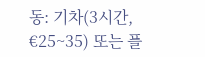동: 기차(3시간, €25~35) 또는 플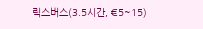릭스버스(3.5시간, €5~15)